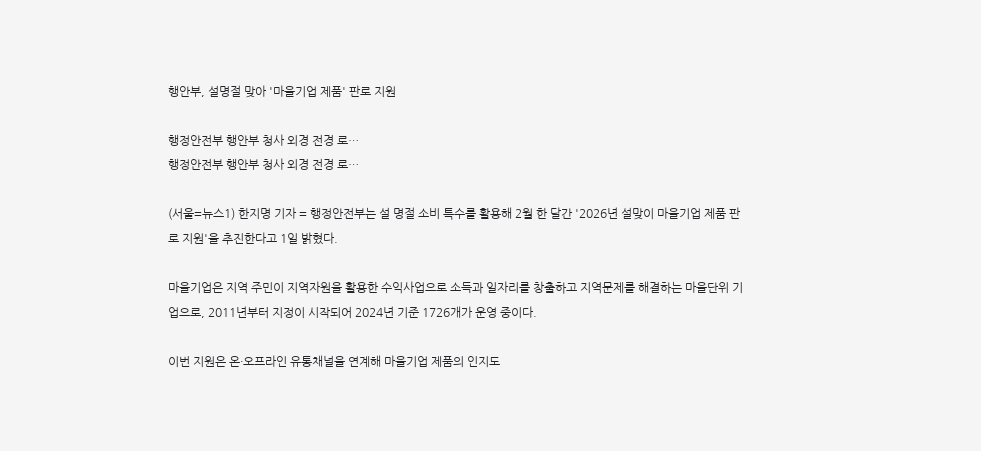행안부, 설명절 맞아 '마을기업 제품' 판로 지원

행정안전부 행안부 청사 외경 전경 로…
행정안전부 행안부 청사 외경 전경 로…

(서울=뉴스1) 한지명 기자 = 행정안전부는 설 명절 소비 특수를 활용해 2월 한 달간 '2026년 설맞이 마을기업 제품 판로 지원'을 추진한다고 1일 밝혔다.

마을기업은 지역 주민이 지역자원을 활용한 수익사업으로 소득과 일자리를 창출하고 지역문제를 해결하는 마을단위 기업으로, 2011년부터 지정이 시작되어 2024년 기준 1726개가 운영 중이다.

이번 지원은 온·오프라인 유통채널을 연계해 마을기업 제품의 인지도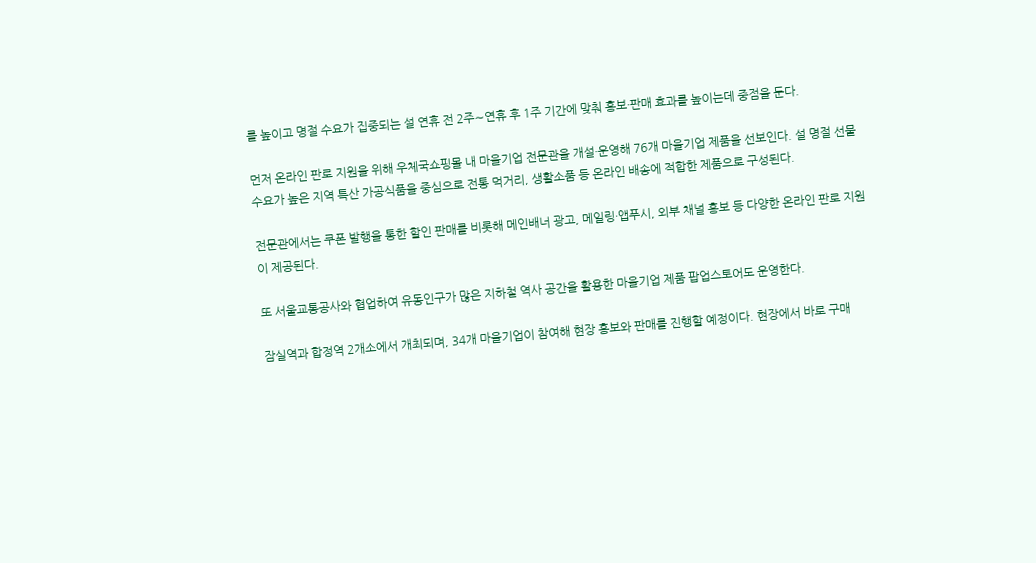를 높이고 명절 수요가 집중되는 설 연휴 전 2주∼연휴 후 1주 기간에 맞춰 홍보·판매 효과를 높이는데 중점을 둔다.

먼저 온라인 판로 지원을 위해 우체국쇼핑몰 내 마을기업 전문관을 개설·운영해 76개 마을기업 제품을 선보인다. 설 명절 선물 수요가 높은 지역 특산 가공식품을 중심으로 전통 먹거리, 생활소품 등 온라인 배송에 적합한 제품으로 구성된다.

전문관에서는 쿠폰 발행을 통한 할인 판매를 비롯해 메인배너 광고, 메일링·앱푸시, 외부 채널 홍보 등 다양한 온라인 판로 지원이 제공된다.

또 서울교통공사와 협업하여 유동인구가 많은 지하철 역사 공간을 활용한 마을기업 제품 팝업스토어도 운영한다.

잠실역과 합정역 2개소에서 개최되며, 34개 마을기업이 참여해 현장 홍보와 판매를 진행할 예정이다. 현장에서 바로 구매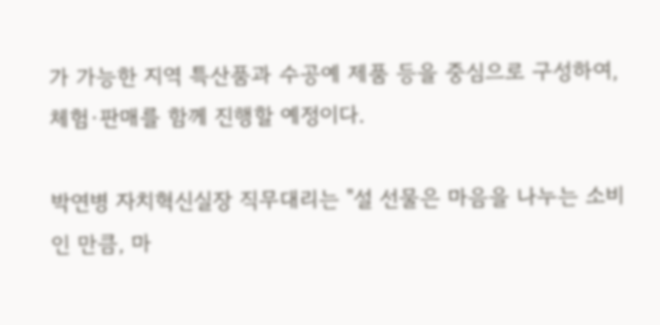가 가능한 지역 특산품과 수공예 제품 등을 중심으로 구성하여, 체험·판매를 함께 진행할 예정이다.

박연병 자치혁신실장 직무대리는 "설 선물은 마음을 나누는 소비인 만큼, 마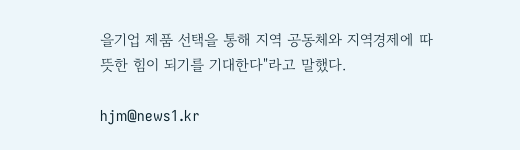을기업 제품 선택을 통해 지역 공동체와 지역경제에 따뜻한 힘이 되기를 기대한다"라고 말했다.

hjm@news1.kr